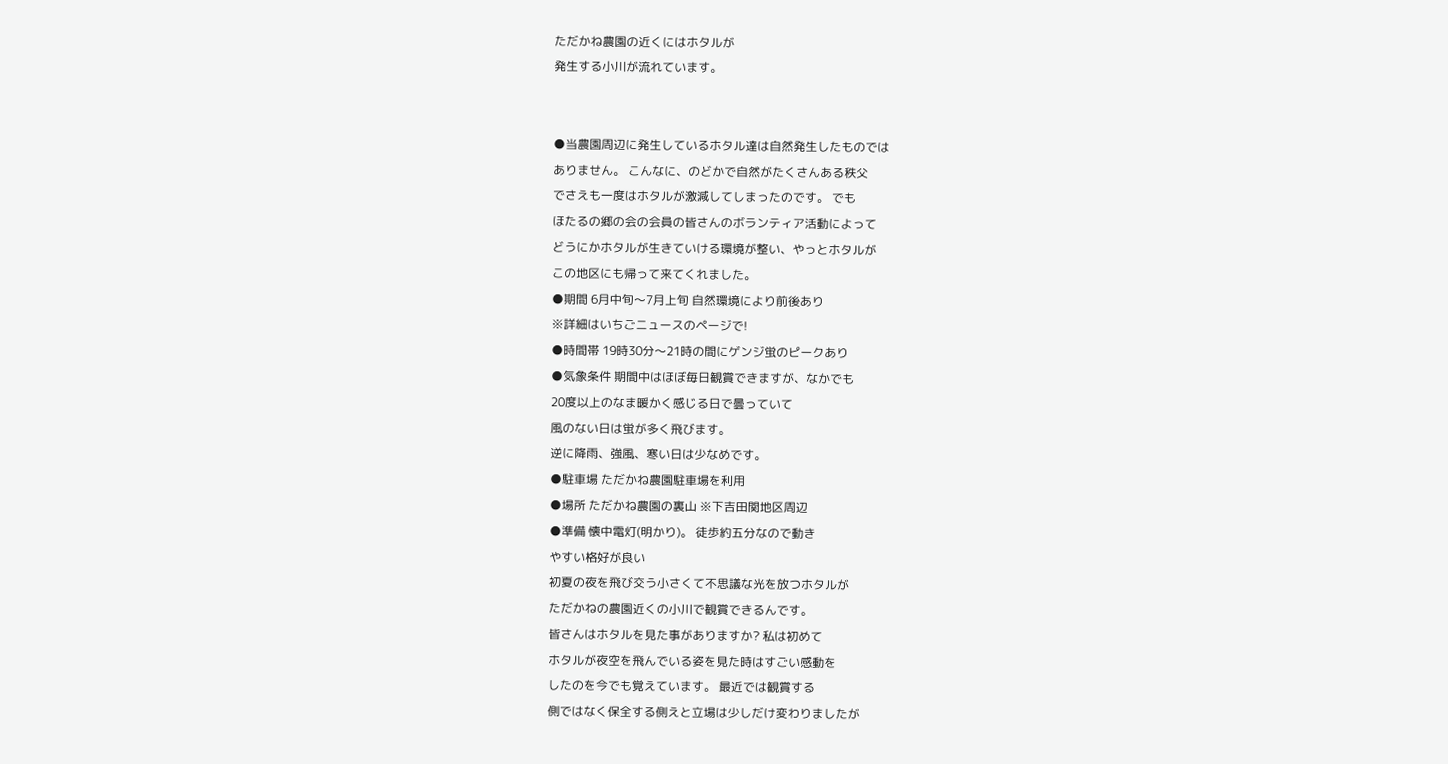ただかね農園の近くにはホタルが
発生する小川が流れています。


●当農園周辺に発生しているホタル達は自然発生したものでは
ありません。 こんなに、のどかで自然がたくさんある秩父
でさえも一度はホタルが激減してしまったのです。 でも
ほたるの郷の会の会員の皆さんのボランティア活動によって
どうにかホタルが生きていける環境が整い、やっとホタルが
この地区にも帰って来てくれました。
●期間 6月中旬〜7月上旬 自然環境により前後あり
※詳細はいちごニュースのページで!
●時間帯 19時30分〜21時の間にゲンジ蛍のピークあり
●気象条件 期間中はほぼ毎日観賞できますが、なかでも
20度以上のなま暖かく感じる日で曇っていて
風のない日は蛍が多く飛びます。
逆に降雨、強風、寒い日は少なめです。
●駐車場 ただかね農園駐車場を利用
●場所 ただかね農園の裏山 ※下吉田関地区周辺
●準備 懐中電灯(明かり)。 徒歩約五分なので動き
やすい格好が良い
初夏の夜を飛び交う小さくて不思議な光を放つホタルが
ただかねの農園近くの小川で観賞できるんです。
皆さんはホタルを見た事がありますか? 私は初めて
ホタルが夜空を飛んでいる姿を見た時はすごい感動を
したのを今でも覚えています。 最近では観賞する
側ではなく保全する側えと立場は少しだけ変わりましたが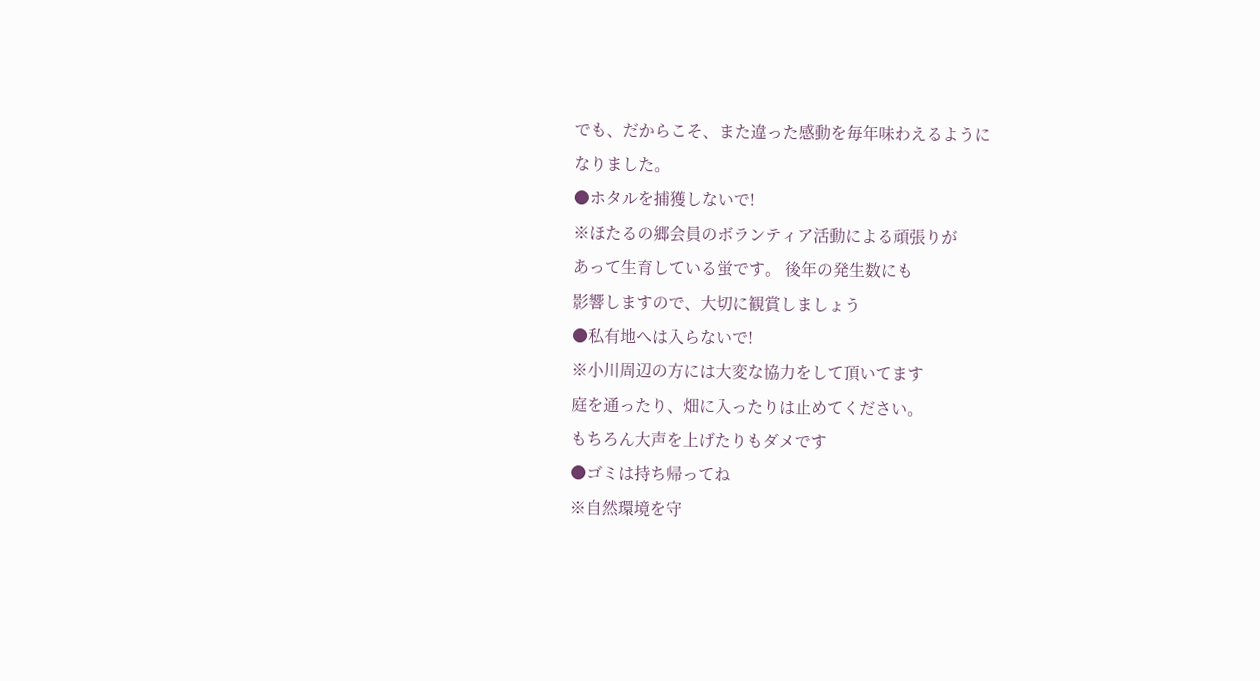でも、だからこそ、また違った感動を毎年味わえるように
なりました。
●ホタルを捕獲しないで!
※ほたるの郷会員のボランティア活動による頑張りが
あって生育している蛍です。 後年の発生数にも
影響しますので、大切に観賞しましょう
●私有地へは入らないで!
※小川周辺の方には大変な協力をして頂いてます
庭を通ったり、畑に入ったりは止めてください。
もちろん大声を上げたりもダメです
●ゴミは持ち帰ってね
※自然環境を守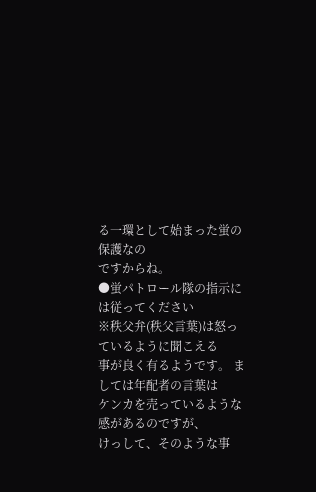る一環として始まった蛍の保護なの
ですからね。
●蛍パトロール隊の指示には従ってください
※秩父弁(秩父言葉)は怒っているように聞こえる
事が良く有るようです。 ましては年配者の言葉は
ケンカを売っているような感があるのですが、
けっして、そのような事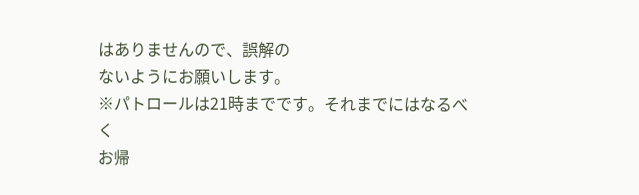はありませんので、誤解の
ないようにお願いします。
※パトロールは21時までです。それまでにはなるべく
お帰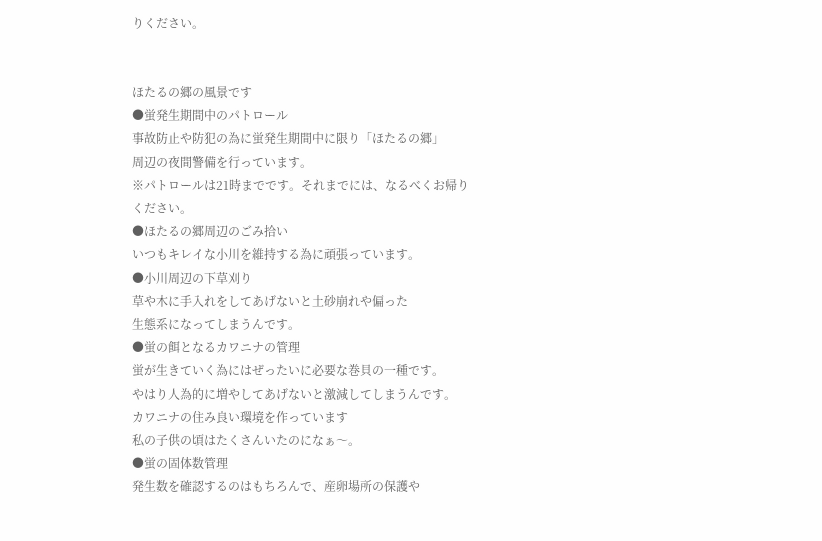りください。


ほたるの郷の風景です
●蛍発生期間中のパトロール
事故防止や防犯の為に蛍発生期間中に限り「ほたるの郷」
周辺の夜間警備を行っています。
※パトロールは21時までです。それまでには、なるべくお帰り
ください。
●ほたるの郷周辺のごみ拾い
いつもキレイな小川を維持する為に頑張っています。
●小川周辺の下草刈り
草や木に手入れをしてあげないと土砂崩れや偏った
生態系になってしまうんです。
●蛍の餌となるカワニナの管理
蛍が生きていく為にはぜったいに必要な巻貝の一種です。
やはり人為的に増やしてあげないと激減してしまうんです。
カワニナの住み良い環境を作っています
私の子供の頃はたくさんいたのになぁ〜。
●蛍の固体数管理
発生数を確認するのはもちろんで、産卵場所の保護や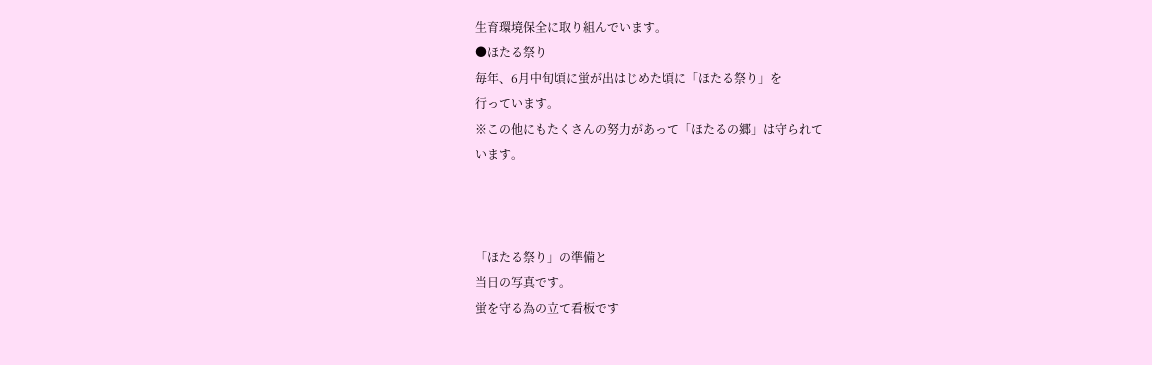生育環境保全に取り組んでいます。
●ほたる祭り
毎年、6月中旬頃に蛍が出はじめた頃に「ほたる祭り」を
行っています。
※この他にもたくさんの努力があって「ほたるの郷」は守られて
います。



「ほたる祭り」の準備と
当日の写真です。
蛍を守る為の立て看板です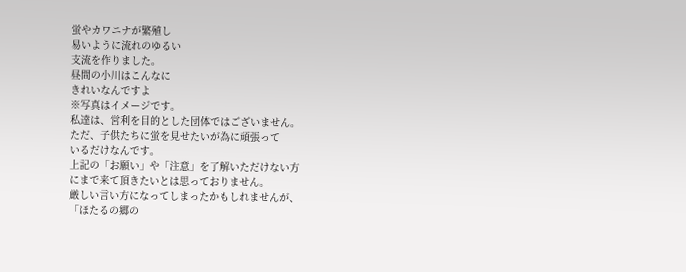蛍やカワニナが繁殖し
易いように流れのゆるい
支流を作りました。
昼間の小川はこんなに
きれいなんですよ
※写真はイメージです。
私達は、営利を目的とした団体ではございません。
ただ、子供たちに蛍を見せたいが為に頑張って
いるだけなんです。
上記の「お願い」や「注意」を了解いただけない方
にまで来て頂きたいとは思っておりません。
厳しい言い方になってしまったかもしれませんが、
「ほたるの郷の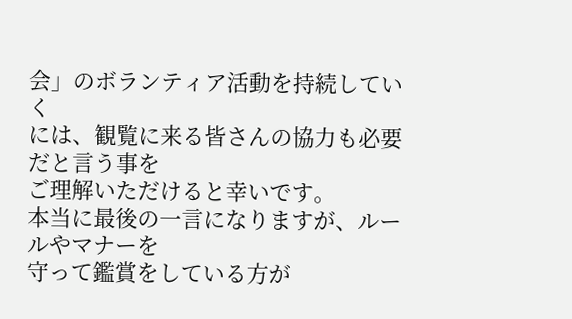会」のボランティア活動を持続していく
には、観覧に来る皆さんの協力も必要だと言う事を
ご理解いただけると幸いです。
本当に最後の一言になりますが、ルールやマナーを
守って鑑賞をしている方が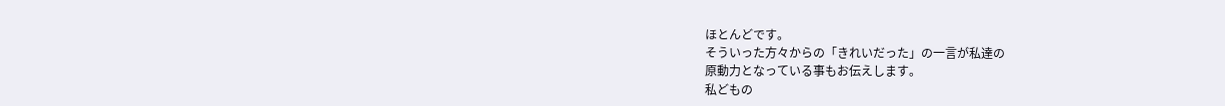ほとんどです。
そういった方々からの「きれいだった」の一言が私達の
原動力となっている事もお伝えします。
私どもの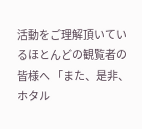活動をご理解頂いているほとんどの観覧者の
皆様へ 「また、是非、ホタル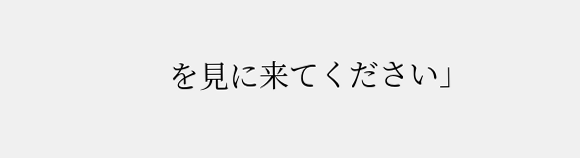を見に来てください」